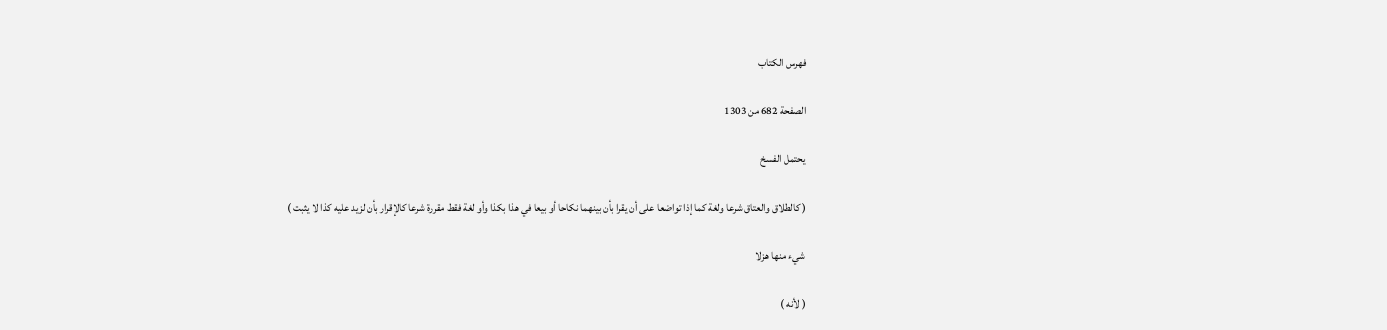فهرس الكتاب

الصفحة 682 من 1303

يحتمل الفسخ

( كالطلاق والعتاق شرعا ولغة كما إذا تواضعا على أن يقرا بأن بينهما نكاحا أو بيعا في هذا بكذا وأو لغة فقط مقررة شرعا كالإقرار بأن لزيد عليه كذا لا يثبت )

شيء منها هزلا

( لأنه )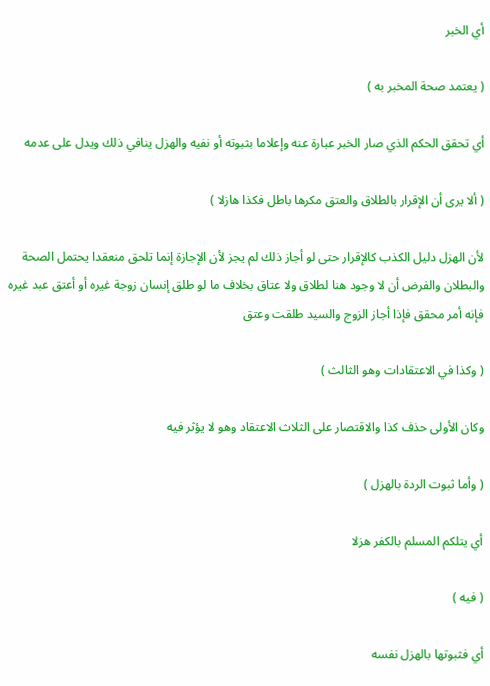أي الخبر

( يعتمد صحة المخبر به )

أي تحقق الحكم الذي صار الخبر عبارة عنه وإعلاما بثبوته أو نفيه والهزل ينافي ذلك ويدل على عدمه

( ألا يرى أن الإقرار بالطلاق والعتق مكرها باطل فكذا هازلا )

لأن الهزل دليل الكذب كالإقرار حتى لو أجاز ذلك لم يجز لأن الإجازة إنما تلحق منعقدا يحتمل الصحة والبطلان والفرض أن لا وجود هنا لطلاق ولا عتاق بخلاف ما لو طلق إنسان زوجة غيره أو أعتق عبد غيره فإنه أمر محقق فإذا أجاز الزوج والسيد طلقت وعتق

( وكذا في الاعتقادات وهو الثالث )

وكان الأولى حذف كذا والاقتصار على الثلاث الاعتقاد وهو لا يؤثر فيه

( وأما ثبوت الردة بالهزل )

أي يتلكم المسلم بالكفر هزلا

( فيه )

أي فثبوتها بالهزل نفسه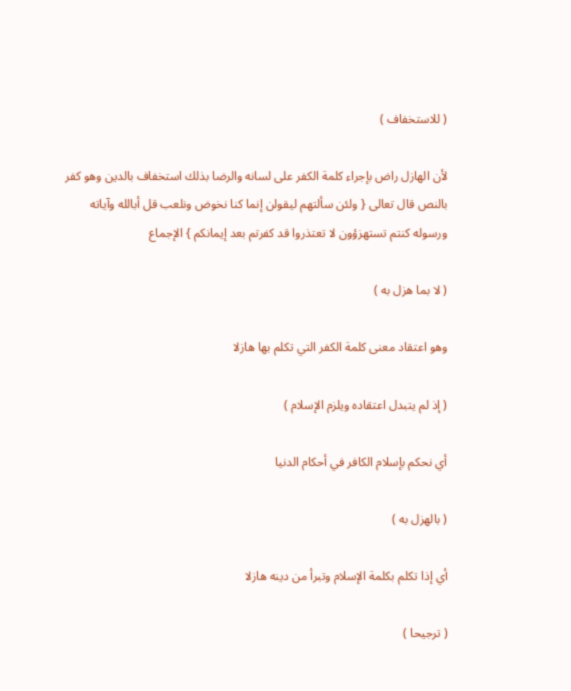( للاستخفاف )

لأن الهازل راض بإجراء كلمة الكفر على لسانه والرضا بذلك استخفاف بالدين وهو كفر بالنص قال تعالى { ولئن سألتهم ليقولن إنما كنا نخوض ونلعب قل أبالله وآياته ورسوله كنتم تستهزؤون لا تعتذروا قد كفرتم بعد إيمانكم } الإجماع

( لا بما هزل به )

وهو اعتقاد معنى كلمة الكفر التي تكلم بها هازلا

( إذ لم يتبدل اعتقاده ويلزم الإسلام )

أي نحكم بإسلام الكافر في أحكام الدنيا

( بالهزل به )

أي إذا تكلم بكلمة الإسلام وتبرأ من دينه هازلا

( ترجيحا )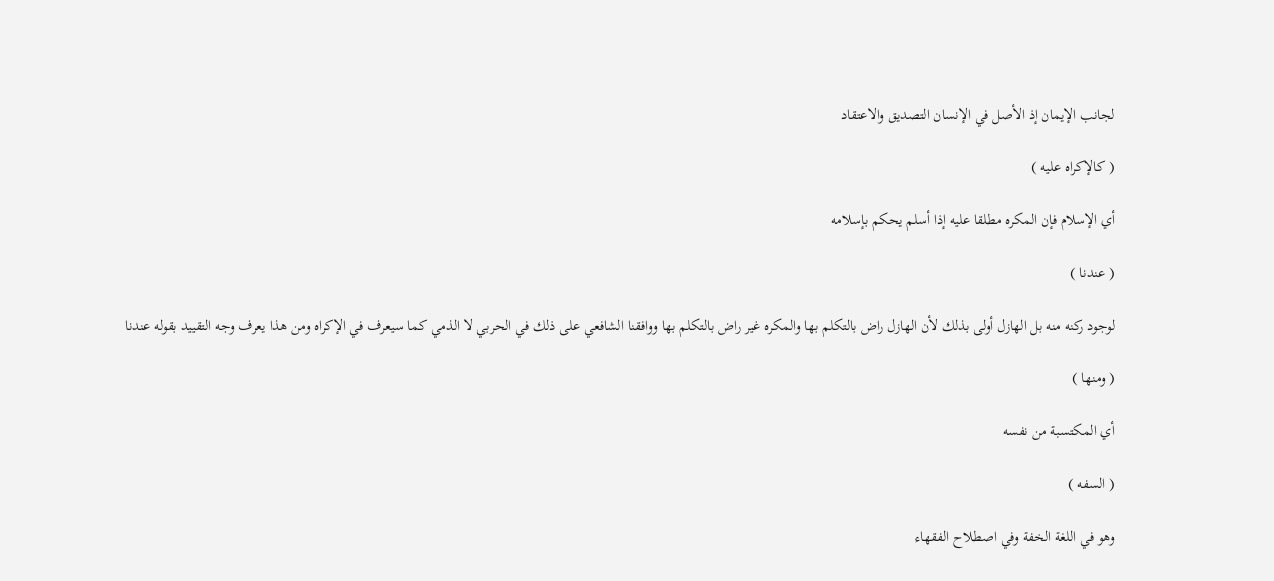لجانب الإيمان إذ الأصل في الإنسان التصديق والاعتقاد

( كالإكراه عليه )

أي الإسلام فإن المكره مطلقا عليه إذا أسلم يحكم بإسلامه

( عندنا )

لوجود ركنه منه بل الهازل أولى بذلك لأن الهازل راض بالتكلم بها والمكره غير راض بالتكلم بها ووافقنا الشافعي على ذلك في الحربي لا الذمي كما سيعرف في الإكراه ومن هذا يعرف وجه التقييد بقوله عندنا

( ومنها )

أي المكتسبة من نفسه

( السفه )

وهو في اللغة الخفة وفي اصطلاح الفقهاء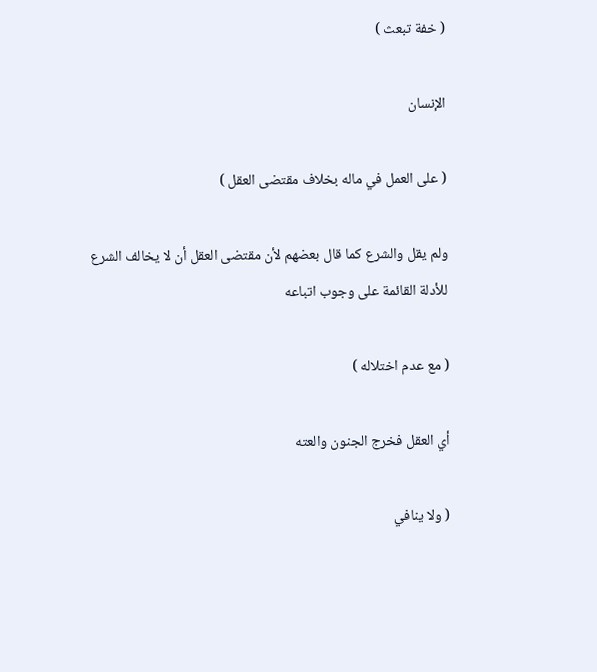( خفة تبعث )

الإنسان

( على العمل في ماله بخلاف مقتضى العقل )

ولم يقل والشرع كما قال بعضهم لأن مقتضى العقل أن لا يخالف الشرع للأدلة القائمة على وجوب اتباعه

( مع عدم اختلاله )

أي العقل فخرج الجنون والعته

( ولا ينافي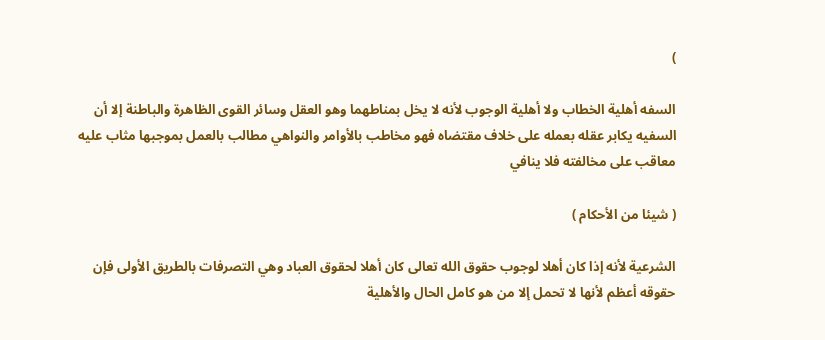)

السفه أهلية الخطاب ولا أهلية الوجوب لأنه لا يخل بمناطهما وهو العقل وسائر القوى الظاهرة والباطنة إلا أن السفيه يكابر عقله بعمله على خلاف مقتضاه فهو مخاطب بالأوامر والنواهي مطالب بالعمل بموجبها مثاب عليه معاقب على مخالفته فلا ينافي

( شيئا من الأحكام )

الشرعية لأنه إذا كان أهلا لوجوب حقوق الله تعالى كان أهلا لحقوق العباد وهي التصرفات بالطريق الأولى فإن حقوقه أعظم لأنها لا تحمل إلا من هو كامل الحال والأهلية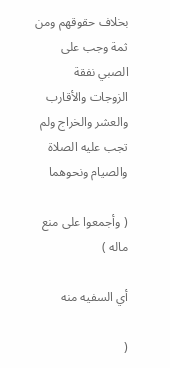بخلاف حقوقهم ومن ثمة وجب على الصبي نفقة الزوجات والأقارب والعشر والخراج ولم تجب عليه الصلاة والصيام ونحوهما

( وأجمعوا على منع ماله )

أي السفيه منه

(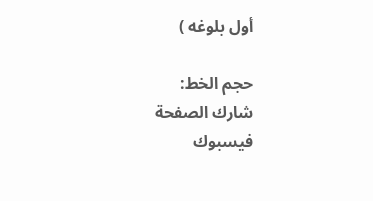أول بلوغه )

حجم الخط:
شارك الصفحة
فيسبوك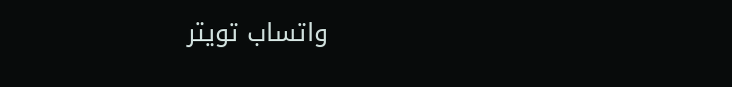واتساب تويتر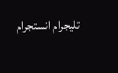تليجرام انستجرام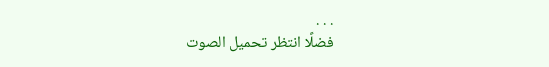. . .
فضلًا انتظر تحميل الصوت